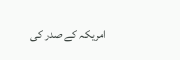امریکہ کے صدر کی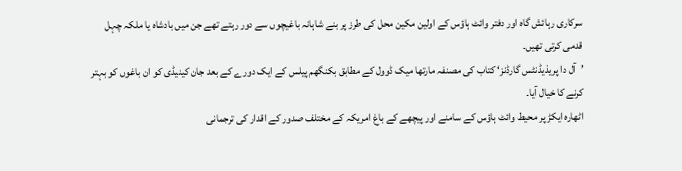سرکاری رہائش گاہ اور دفتر وائٹ ہاؤس کے اولین مکین محل کی طرز پر بنے شاہانہ باغیچوں سے دور رہتے تھے جن میں بادشاہ یا ملکہ چہل قدمی کرتی تھیں۔
’آل دا پریذیڈنٹس گارڈنز‘ کتاب کی مصنفہ مارتھا میک ڈوول کے مطابق بکنگھم پیلس کے ایک دورے کے بعد جان کینیڈی کو ان باغوں کو بہتر کرنے کا خیال آیا۔
اٹھارہ ایکڑ پر محیط وائٹ ہاؤس کے سامنے اور پیچھے کے باغ امریکہ کے مختلف صدور کے اقدار کی ترجمانی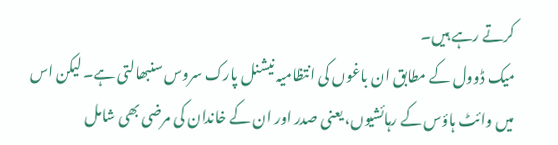کرتے رہے ہیں۔
میک ڈوول کے مطابق ان باغوں کی انتظامیہ نیشنل پارک سروس سنبھالتی ہے۔ لیکن اس میں وائٹ ہاؤس کے رہائشیوں، یعنی صدر اور ان کے خاندان کی مرضی بھی شامل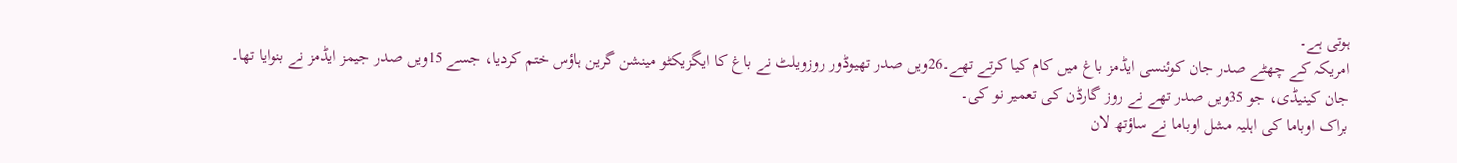ہوتی ہے۔
امریکہ کے چھٹے صدر جان کوئنسی ایڈمز باغ میں کام کیا کرتے تھے۔26ویں صدر تھیوڈور روزویلٹ نے باغ کا ایگزیکٹو مینشن گرین ہاؤس ختم کردیا، جسے 15ویں صدر جیمز ایڈمز نے بنوایا تھا۔
جان کینیڈی، جو 35ویں صدر تھے نے روز گارڈن کی تعمیر نو کی۔
براک اوباما کی اہلیہ مشل اوباما نے ساؤتھ لان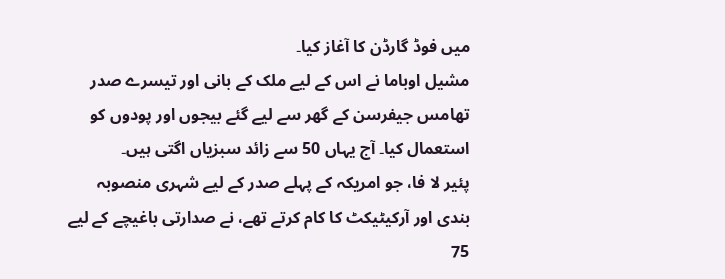میں فوڈ گارڈن کا آغاز کیا۔
مشیل اوباما نے اس کے لیے ملک کے بانی اور تیسرے صدر تھامس جیفرسن کے گھر سے لیے گئے بیجوں اور پودوں کو استعمال کیا۔ آج یہاں 50 سے زائد سبزیاں اگتی ہیں۔
پئیر لا فا، جو امریکہ کے پہلے صدر کے لیے شہری منصوبہ بندی اور آرکیٹیکٹ کا کام کرتے تھے، نے صدارتی باغیچے کے لیے 75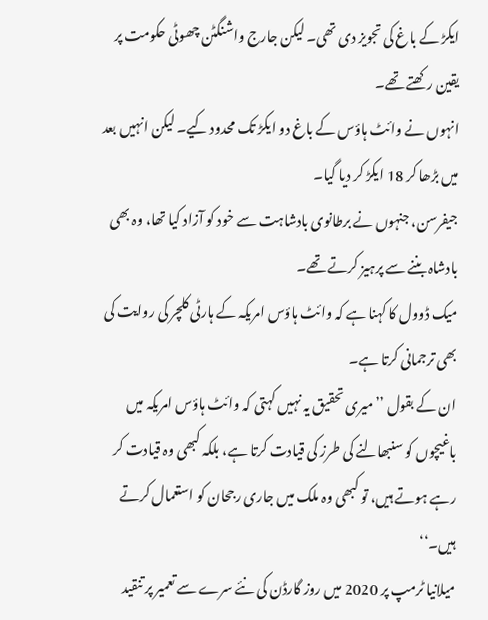ایکڑ کے باغ کی تجویز دی تھی۔ لیکن جارج واشنگٹن چھوٹی حکومت پر یقین رکھتے تھے۔
انہوں نے وائٹ ہاؤس کے باغ دو ایکڑ تک محدود کیے۔ لیکن انہیں بعد میں بڑھا کر 18 ایکڑ کر دیا گیا۔
جیفرسن، جنہوں نے برطانوی بادشاہت سے خود کو آزاد کیا تھا، وہ بھی بادشاہ بننے سے پرہیز کرتے تھے۔
میک ڈوول کا کہنا ہے کہ وائٹ ہاؤس امریکہ کے ہارٹی کلچر کی روایت کی بھی ترجمانی کرتا ہے۔
ان کے بقول ’’میری تحقیق یہ نہیں کہتی کہ وائٹ ہاؤس امریکہ میں باغیچوں کو سنبھالنے کی طرز کی قیادت کرتا ہے، بلکہ کبھی وہ قیادت کر رہے ہوتے ہیں، تو کبھی وہ ملک میں جاری رجحان کو استعمال کرتے ہیں۔‘‘
میلانیا ٹرمپ پر 2020 میں روز گارڈن کی نئے سرے سے تعمیر پر تنقید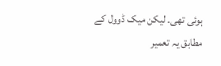ہوئی تھی۔ لیکن میک ڈوول کے مطابق یہ تعمیر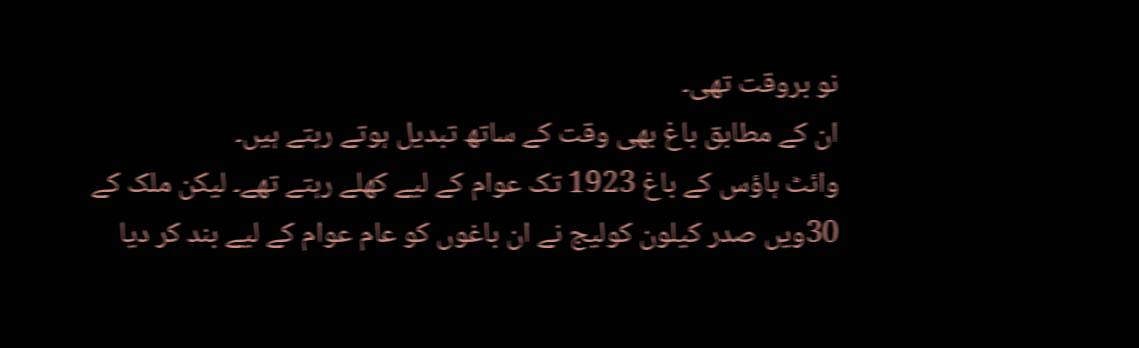نو بروقت تھی۔
ان کے مطابق باغ بھی وقت کے ساتھ تبدیل ہوتے رہتے ہیں۔
وائٹ ہاؤس کے باغ 1923 تک عوام کے لیے کھلے رہتے تھے۔ لیکن ملک کے 30ویں صدر کیلون کولیج نے ان باغوں کو عام عوام کے لیے بند کر دیا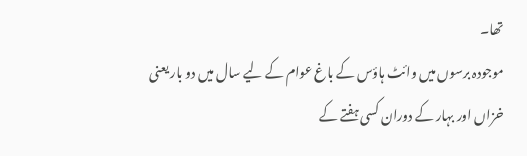تھا۔
موجودہ برسوں میں وائٹ ہاؤس کے باغ عوام کے لیے سال میں دو بار یعنی خزاں اور بہار کے دوران کسی ہفتے کے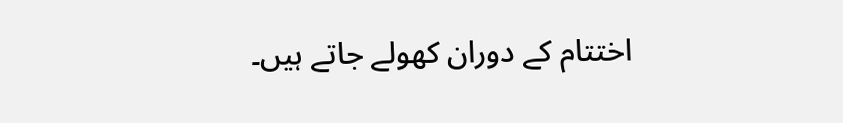اختتام کے دوران کھولے جاتے ہیں۔